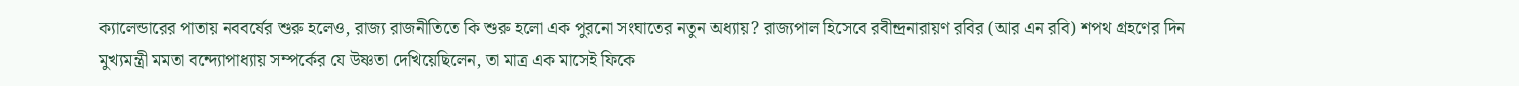ক্যালেন্ডারের পাতায় নববর্ষের শুরু হলেও, রাজ্য রাজনীতিতে কি শুরু হলো এক পুরনো সংঘাতের নতুন অধ্যায়? রাজ্যপাল হিসেবে রবীন্দ্রনারায়ণ রবির (আর এন রবি) শপথ গ্রহণের দিন মুখ্যমন্ত্রী মমতা বন্দ্যোপাধ্যায় সম্পর্কের যে উষ্ণতা দেখিয়েছিলেন, তা মাত্র এক মাসেই ফিকে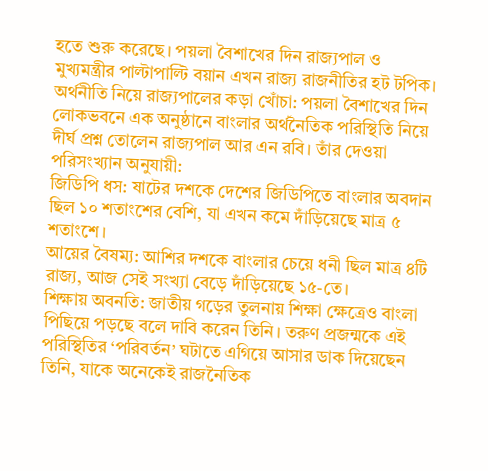হতে শুরু করেছে। পয়লা বৈশাখের দিন রাজ্যপাল ও মুখ্যমন্ত্রীর পাল্টাপাল্টি বয়ান এখন রাজ্য রাজনীতির হট টপিক।
অর্থনীতি নিয়ে রাজ্যপালের কড়া খোঁচা: পয়লা বৈশাখের দিন লোকভবনে এক অনুষ্ঠানে বাংলার অর্থনৈতিক পরিস্থিতি নিয়ে দীর্ঘ প্রশ্ন তোলেন রাজ্যপাল আর এন রবি। তাঁর দেওয়া পরিসংখ্যান অনুযায়ী:
জিডিপি ধস: ষাটের দশকে দেশের জিডিপিতে বাংলার অবদান ছিল ১০ শতাংশের বেশি, যা এখন কমে দাঁড়িয়েছে মাত্র ৫ শতাংশে।
আয়ের বৈষম্য: আশির দশকে বাংলার চেয়ে ধনী ছিল মাত্র ৪টি রাজ্য, আজ সেই সংখ্যা বেড়ে দাঁড়িয়েছে ১৫-তে।
শিক্ষায় অবনতি: জাতীয় গড়ের তুলনায় শিক্ষা ক্ষেত্রেও বাংলা পিছিয়ে পড়ছে বলে দাবি করেন তিনি। তরুণ প্রজন্মকে এই পরিস্থিতির ‘পরিবর্তন’ ঘটাতে এগিয়ে আসার ডাক দিয়েছেন তিনি, যাকে অনেকেই রাজনৈতিক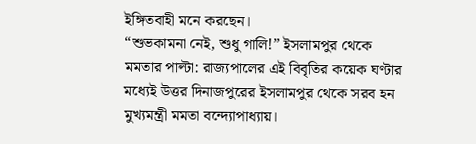ইঙ্গিতবাহী মনে করছেন।
“শুভকামনা নেই, শুধু গালি!” ইসলামপুর থেকে মমতার পাল্টা: রাজ্যপালের এই বিবৃতির কয়েক ঘণ্টার মধ্যেই উত্তর দিনাজপুরের ইসলামপুর থেকে সরব হন মুখ্যমন্ত্রী মমতা বন্দ্যোপাধ্যায়।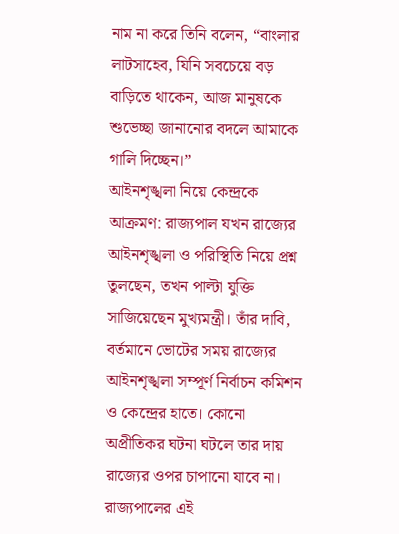নাম না করে তিনি বলেন, “বাংলার লাটসাহেব, যিনি সবচেয়ে বড় বাড়িতে থাকেন, আজ মানুষকে শুভেচ্ছা জানানোর বদলে আমাকে গালি দিচ্ছেন।”
আইনশৃঙ্খলা নিয়ে কেন্দ্রকে আক্রমণ: রাজ্যপাল যখন রাজ্যের আইনশৃঙ্খলা ও পরিস্থিতি নিয়ে প্রশ্ন তুলছেন, তখন পাল্টা যুক্তি সাজিয়েছেন মুখ্যমন্ত্রী। তাঁর দাবি, বর্তমানে ভোটের সময় রাজ্যের আইনশৃঙ্খলা সম্পূর্ণ নির্বাচন কমিশন ও কেন্দ্রের হাতে। কোনো অপ্রীতিকর ঘটনা ঘটলে তার দায় রাজ্যের ওপর চাপানো যাবে না। রাজ্যপালের এই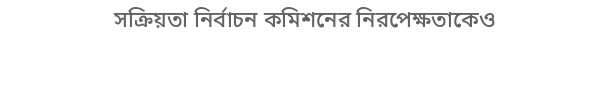সক্রিয়তা নির্বাচন কমিশনের নিরপেক্ষতাকেও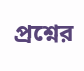প্রশ্নের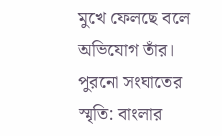মুখে ফেলছে বলে অভিযোগ তাঁর।
পুরনো সংঘাতের স্মৃতি: বাংলার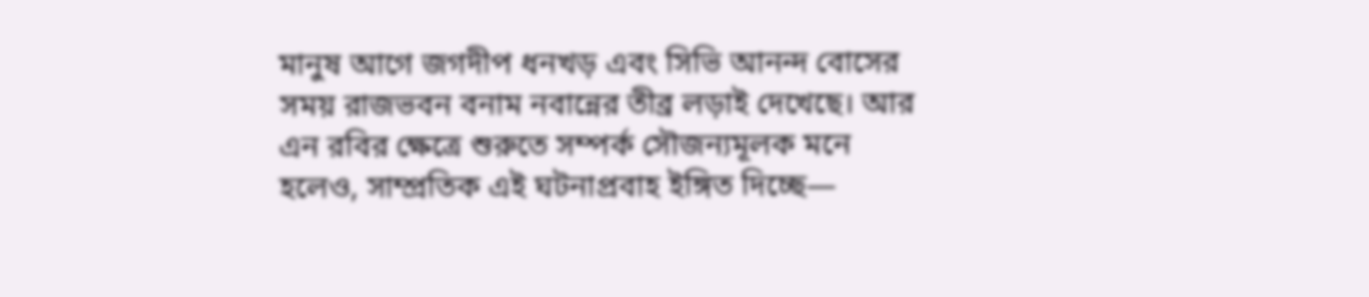মানুষ আগে জগদীপ ধনখড় এবং সিভি আনন্দ বোসের সময় রাজভবন বনাম নবান্নের তীব্র লড়াই দেখেছে। আর এন রবির ক্ষেত্রে শুরুতে সম্পর্ক সৌজন্যমূলক মনে হলেও, সাম্প্রতিক এই ঘটনাপ্রবাহ ইঙ্গিত দিচ্ছে—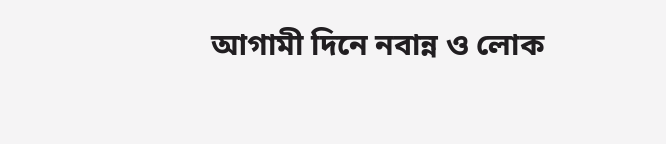আগামী দিনে নবান্ন ও লোক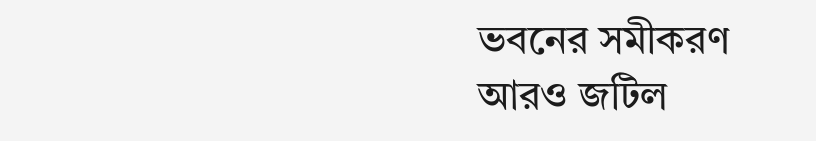ভবনের সমীকরণ আরও জটিল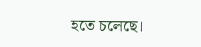হতে চলেছে।